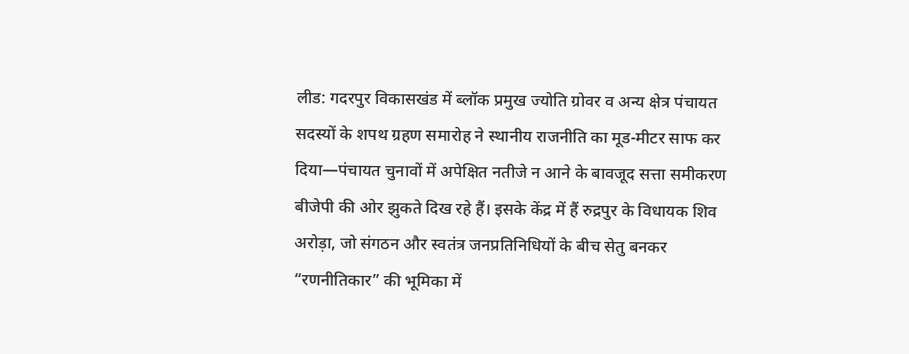लीड: गदरपुर विकासखंड में ब्लॉक प्रमुख ज्योति ग्रोवर व अन्य क्षेत्र पंचायत सदस्यों के शपथ ग्रहण समारोह ने स्थानीय राजनीति का मूड-मीटर साफ कर दिया—पंचायत चुनावों में अपेक्षित नतीजे न आने के बावजूद सत्ता समीकरण बीजेपी की ओर झुकते दिख रहे हैं। इसके केंद्र में हैं रुद्रपुर के विधायक शिव अरोड़ा, जो संगठन और स्वतंत्र जनप्रतिनिधियों के बीच सेतु बनकर “रणनीतिकार” की भूमिका में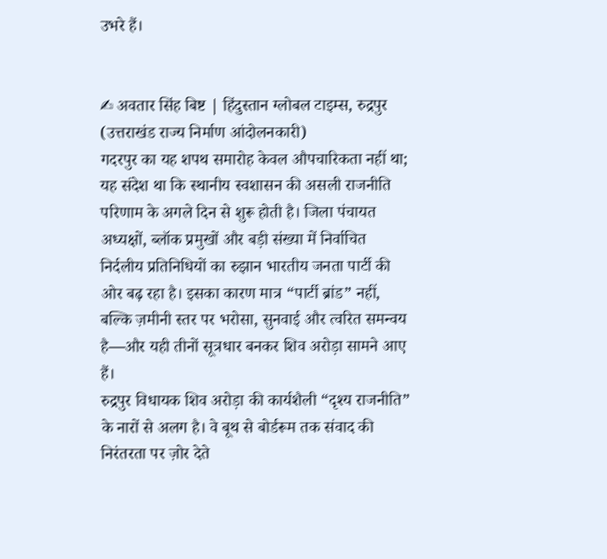उभरे हैं।


✍ अवतार सिंह बिष्ट | हिंदुस्तान ग्लोबल टाइम्स, रुद्रपुर (उत्तराखंड राज्य निर्माण आंदोलनकारी)
गदरपुर का यह शपथ समारोह केवल औपचारिकता नहीं था; यह संदेश था कि स्थानीय स्वशासन की असली राजनीति परिणाम के अगले दिन से शुरू होती है। जिला पंचायत अध्यक्षों, ब्लॉक प्रमुखों और बड़ी संख्या में निर्वाचित निर्दलीय प्रतिनिधियों का रुझान भारतीय जनता पार्टी की ओर बढ़ रहा है। इसका कारण मात्र “पार्टी ब्रांड” नहीं, बल्कि ज़मीनी स्तर पर भरोसा, सुनवाई और त्वरित समन्वय है—और यही तीनों सूत्रधार बनकर शिव अरोड़ा सामने आए हैं।
रुद्रपुर विधायक शिव अरोड़ा की कार्यशैली “दृश्य राजनीति” के नारों से अलग है। वे बूथ से बोर्डरूम तक संवाद की निरंतरता पर ज़ोर देते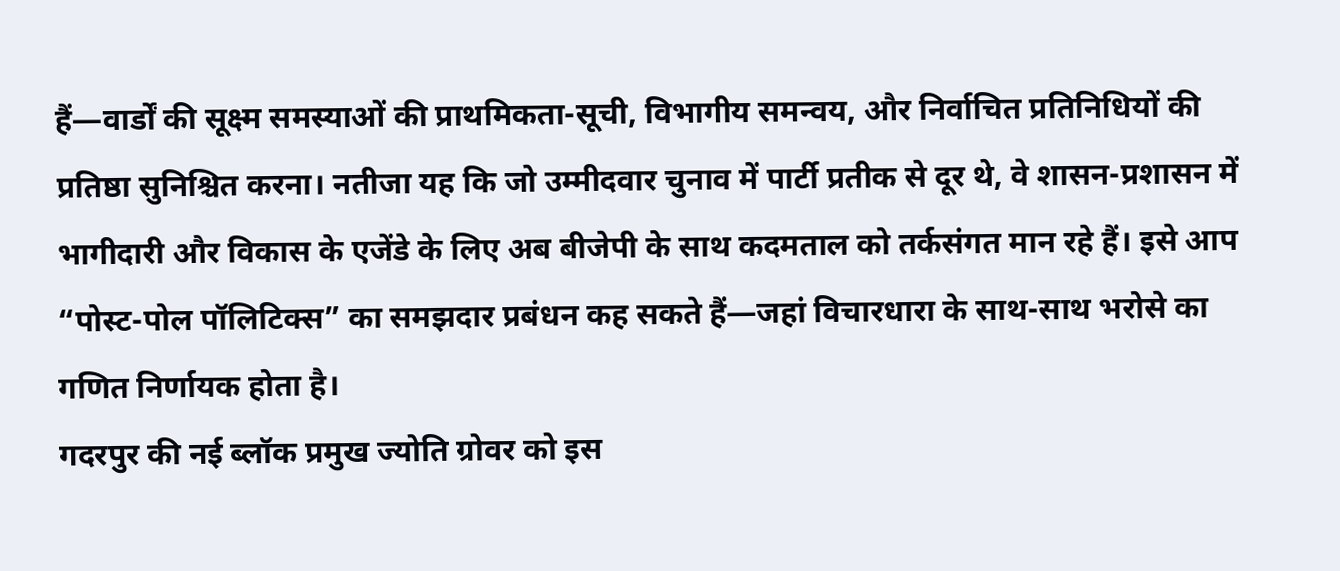हैं—वार्डों की सूक्ष्म समस्याओं की प्राथमिकता-सूची, विभागीय समन्वय, और निर्वाचित प्रतिनिधियों की प्रतिष्ठा सुनिश्चित करना। नतीजा यह कि जो उम्मीदवार चुनाव में पार्टी प्रतीक से दूर थे, वे शासन-प्रशासन में भागीदारी और विकास के एजेंडे के लिए अब बीजेपी के साथ कदमताल को तर्कसंगत मान रहे हैं। इसे आप “पोस्ट-पोल पॉलिटिक्स” का समझदार प्रबंधन कह सकते हैं—जहां विचारधारा के साथ-साथ भरोसे का गणित निर्णायक होता है।
गदरपुर की नई ब्लॉक प्रमुख ज्योति ग्रोवर को इस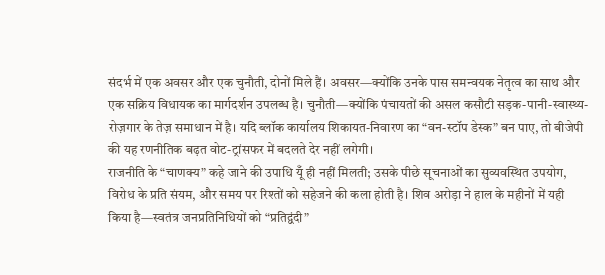संदर्भ में एक अवसर और एक चुनौती, दोनों मिले हैं। अवसर—क्योंकि उनके पास समन्वयक नेतृत्व का साथ और एक सक्रिय विधायक का मार्गदर्शन उपलब्ध है। चुनौती—क्योंकि पंचायतों की असल कसौटी सड़क-पानी-स्वास्थ्य-रोज़गार के तेज़ समाधान में है। यदि ब्लॉक कार्यालय शिकायत-निवारण का “वन-स्टॉप डेस्क” बन पाए, तो बीजेपी की यह रणनीतिक बढ़त वोट-ट्रांसफर में बदलते देर नहीं लगेगी।
राजनीति के “चाणक्य” कहे जाने की उपाधि यूँ ही नहीं मिलती; उसके पीछे सूचनाओं का सुव्यवस्थित उपयोग, विरोध के प्रति संयम, और समय पर रिश्तों को सहेजने की कला होती है। शिव अरोड़ा ने हाल के महीनों में यही किया है—स्वतंत्र जनप्रतिनिधियों को “प्रतिद्वंदी”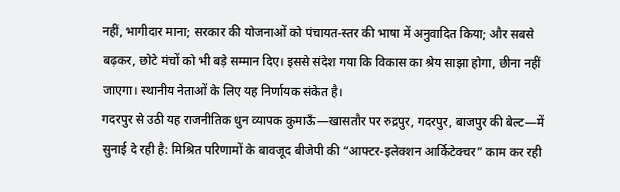नहीं, भागीदार माना; सरकार की योजनाओं को पंचायत-स्तर की भाषा में अनुवादित किया; और सबसे बढ़कर, छोटे मंचों को भी बड़े सम्मान दिए। इससे संदेश गया कि विकास का श्रेय साझा होगा, छीना नहीं जाएगा। स्थानीय नेताओं के लिए यह निर्णायक संकेत है।
गदरपुर से उठी यह राजनीतिक धुन व्यापक कुमाऊँ—खासतौर पर रुद्रपुर, गदरपुर, बाजपुर की बेल्ट—में सुनाई दे रही है: मिश्रित परिणामों के बावजूद बीजेपी की “आफ्टर-इलेक्शन आर्किटेक्चर” काम कर रही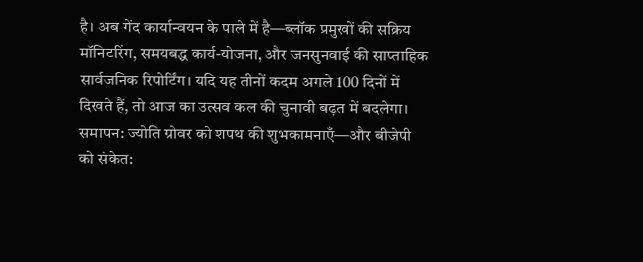है। अब गेंद कार्यान्वयन के पाले में है—ब्लॉक प्रमुखों की सक्रिय मॉनिटरिंग, समयबद्ध कार्य-योजना, और जनसुनवाई की साप्ताहिक सार्वजनिक रिपोर्टिंग। यदि यह तीनों कदम अगले 100 दिनों में दिखते हैं, तो आज का उत्सव कल की चुनावी बढ़त में बदलेगा।
समापन: ज्योति ग्रोवर को शपथ की शुभकामनाएँ—और बीजेपी को संकेत: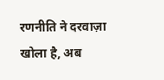रणनीति ने दरवाज़ा खोला है, अब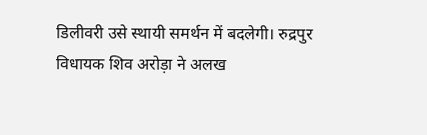डिलीवरी उसे स्थायी समर्थन में बदलेगी। रुद्रपुर विधायक शिव अरोड़ा ने अलख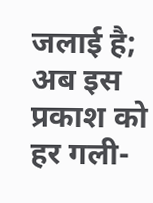जलाई है; अब इस प्रकाश को हर गली-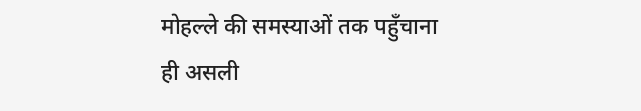मोहल्ले की समस्याओं तक पहुँचाना ही असली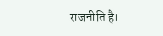राजनीति है।